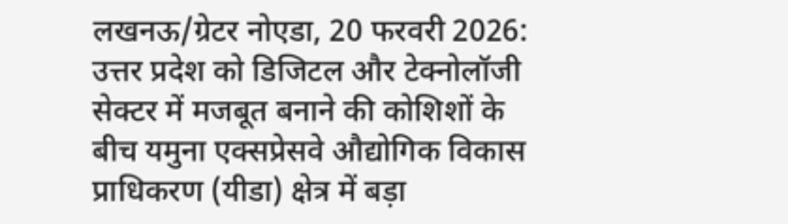लखनऊ/ग्रेटर नोएडा, 20 फरवरी 2026:
उत्तर प्रदेश को डिजिटल और टेक्नोलॉजी सेक्टर में मजबूत बनाने की कोशिशों के बीच यमुना एक्सप्रेसवे औद्योगिक विकास प्राधिकरण (यीडा) क्षेत्र में बड़ा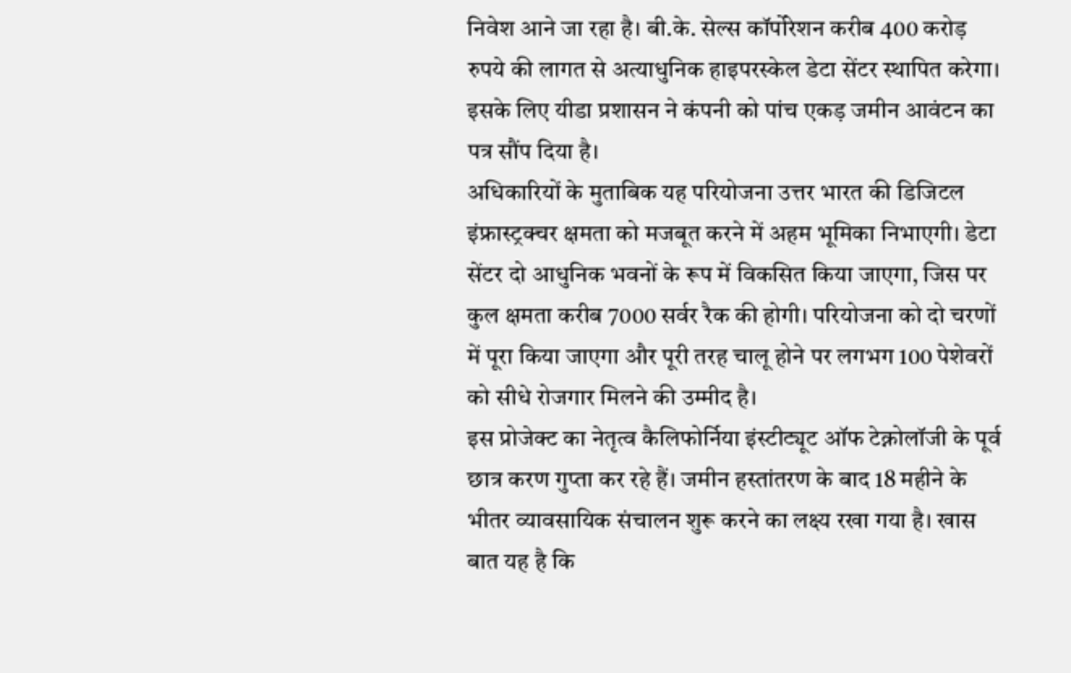निवेश आने जा रहा है। बी.के. सेल्स कॉर्पोरेशन करीब 400 करोड़ रुपये की लागत से अत्याधुनिक हाइपरस्केल डेटा सेंटर स्थापित करेगा। इसके लिए यीडा प्रशासन ने कंपनी को पांच एकड़ जमीन आवंटन का पत्र सौंप दिया है।
अधिकारियों के मुताबिक यह परियोजना उत्तर भारत की डिजिटल इंफ्रास्ट्रक्चर क्षमता को मजबूत करने में अहम भूमिका निभाएगी। डेटा सेंटर दो आधुनिक भवनों के रूप में विकसित किया जाएगा, जिस पर कुल क्षमता करीब 7000 सर्वर रैक की होगी। परियोजना को दो चरणों में पूरा किया जाएगा और पूरी तरह चालू होने पर लगभग 100 पेशेवरों को सीधे रोजगार मिलने की उम्मीद है।
इस प्रोजेक्ट का नेतृत्व कैलिफोर्निया इंस्टीट्यूट ऑफ टेक्नोलॉजी के पूर्व छात्र करण गुप्ता कर रहे हैं। जमीन हस्तांतरण के बाद 18 महीने के भीतर व्यावसायिक संचालन शुरू करने का लक्ष्य रखा गया है। खास बात यह है कि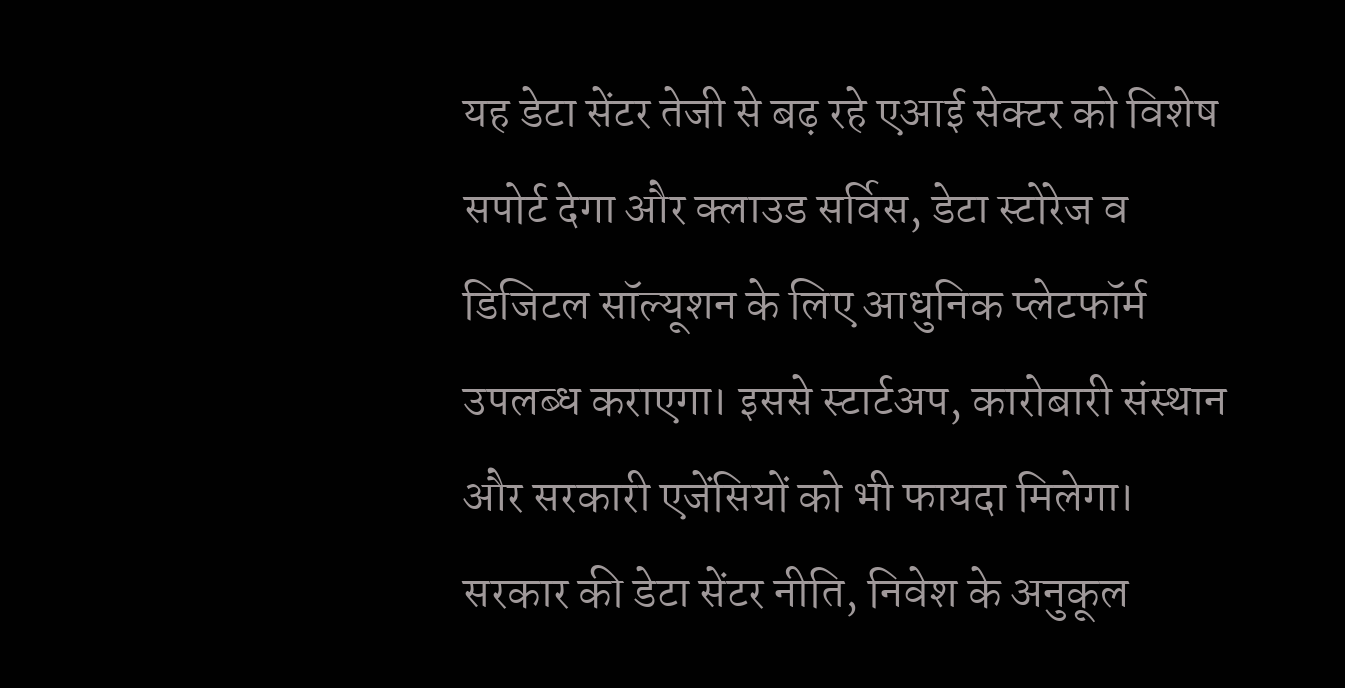यह डेटा सेंटर तेजी से बढ़ रहे एआई सेक्टर को विशेष सपोर्ट देगा और क्लाउड सर्विस, डेटा स्टोरेज व डिजिटल सॉल्यूशन के लिए आधुनिक प्लेटफॉर्म उपलब्ध कराएगा। इससे स्टार्टअप, कारोबारी संस्थान और सरकारी एजेंसियों को भी फायदा मिलेगा।
सरकार की डेटा सेंटर नीति, निवेश के अनुकूल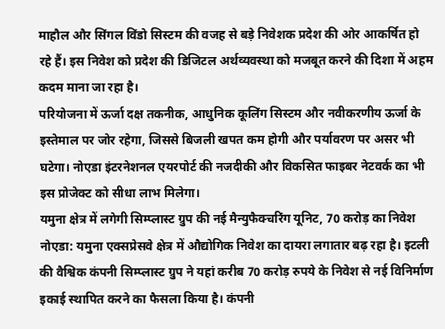माहौल और सिंगल विंडो सिस्टम की वजह से बड़े निवेशक प्रदेश की ओर आकर्षित हो रहे हैं। इस निवेश को प्रदेश की डिजिटल अर्थव्यवस्था को मजबूत करने की दिशा में अहम कदम माना जा रहा है।
परियोजना में ऊर्जा दक्ष तकनीक, आधुनिक कूलिंग सिस्टम और नवीकरणीय ऊर्जा के इस्तेमाल पर जोर रहेगा, जिससे बिजली खपत कम होगी और पर्यावरण पर असर भी घटेगा। नोएडा इंटरनेशनल एयरपोर्ट की नजदीकी और विकसित फाइबर नेटवर्क का भी इस प्रोजेक्ट को सीधा लाभ मिलेगा।
यमुना क्षेत्र में लगेगी सिम्प्लास्ट ग्रुप की नई मैन्युफैक्चरिंग यूनिट, 70 करोड़ का निवेश
नोएडा: यमुना एक्सप्रेसवे क्षेत्र में औद्योगिक निवेश का दायरा लगातार बढ़ रहा है। इटली की वैश्विक कंपनी सिम्प्लास्ट ग्रुप ने यहां करीब 70 करोड़ रुपये के निवेश से नई विनिर्माण इकाई स्थापित करने का फैसला किया है। कंपनी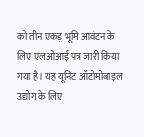को तीन एकड़ भूमि आवंटन के लिए एलओआई पत्र जारी किया गया है। यह यूनिट ऑटोमोबाइल उद्योग के लिए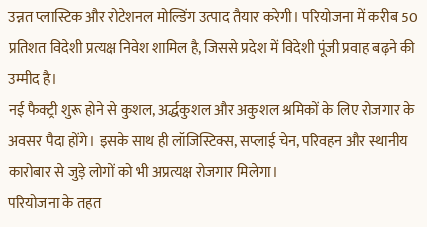उन्नत प्लास्टिक और रोटेशनल मोल्डिंग उत्पाद तैयार करेगी। परियोजना में करीब 50 प्रतिशत विदेशी प्रत्यक्ष निवेश शामिल है, जिससे प्रदेश में विदेशी पूंजी प्रवाह बढ़ने की उम्मीद है।
नई फैक्ट्री शुरू होने से कुशल, अर्द्धकुशल और अकुशल श्रमिकों के लिए रोजगार के अवसर पैदा होंगे। इसके साथ ही लॉजिस्टिक्स, सप्लाई चेन, परिवहन और स्थानीय कारोबार से जुड़े लोगों को भी अप्रत्यक्ष रोजगार मिलेगा।
परियोजना के तहत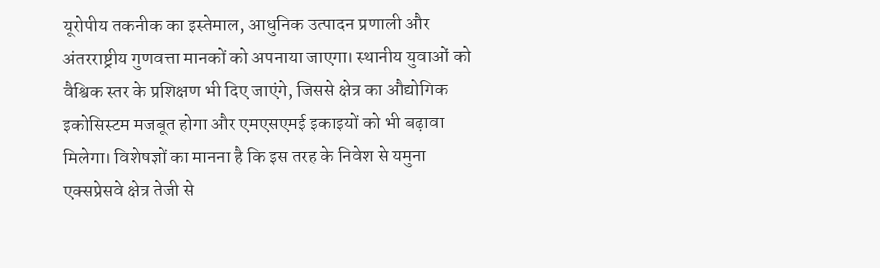यूरोपीय तकनीक का इस्तेमाल, आधुनिक उत्पादन प्रणाली और अंतरराष्ट्रीय गुणवत्ता मानकों को अपनाया जाएगा। स्थानीय युवाओं को वैश्विक स्तर के प्रशिक्षण भी दिए जाएंगे, जिससे क्षेत्र का औद्योगिक इकोसिस्टम मजबूत होगा और एमएसएमई इकाइयों को भी बढ़ावा मिलेगा। विशेषज्ञों का मानना है कि इस तरह के निवेश से यमुना एक्सप्रेसवे क्षेत्र तेजी से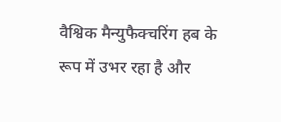वैश्विक मैन्युफैक्चरिंग हब के रूप में उभर रहा है और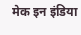मेक इन इंडिया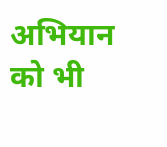अभियान को भी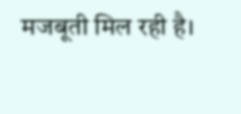मजबूती मिल रही है।